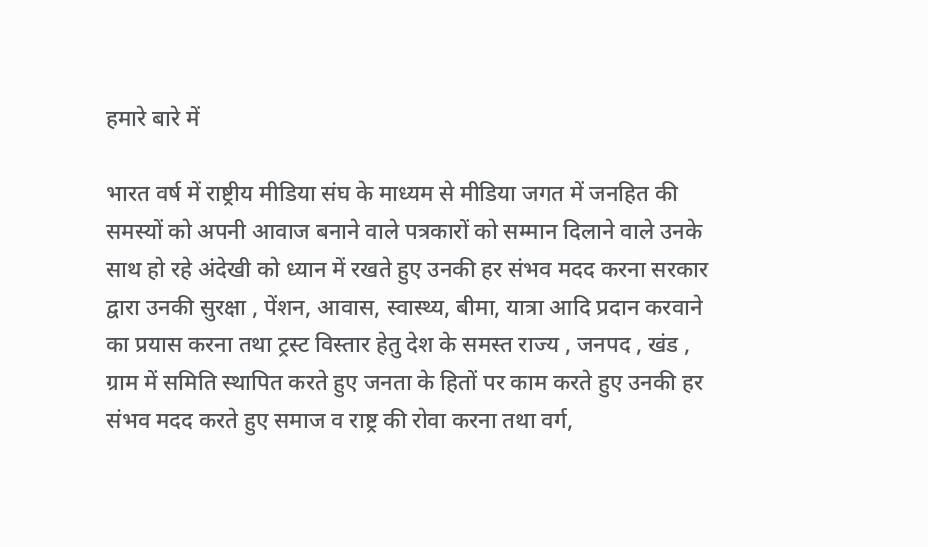हमारे बारे में

भारत वर्ष में राष्ट्रीय मीडिया संघ के माध्यम से मीडिया जगत में जनहित की समस्यों को अपनी आवाज बनाने वाले पत्रकारों को सम्मान दिलाने वाले उनके साथ हो रहे अंदेखी को ध्यान में रखते हुए उनकी हर संभव मदद करना सरकार द्वारा उनकी सुरक्षा , पेंशन, आवास, स्वास्थ्य, बीमा, यात्रा आदि प्रदान करवाने का प्रयास करना तथा ट्रस्ट विस्तार हेतु देश के समस्त राज्य , जनपद , खंड , ग्राम में समिति स्थापित करते हुए जनता के हितों पर काम करते हुए उनकी हर संभव मदद करते हुए समाज व राष्ट्र की रोवा करना तथा वर्ग,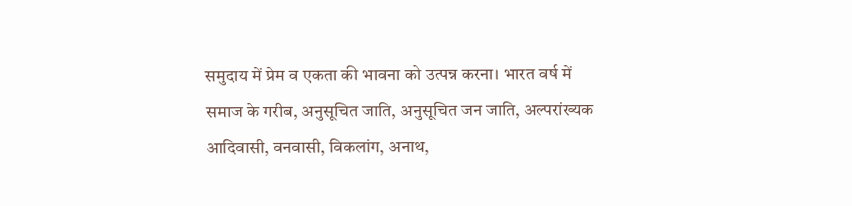समुदाय में प्रेम व एकता की भावना को उत्पन्न करना। भारत वर्ष में समाज के गरीब, अनुसूचित जाति, अनुसूचित जन जाति, अल्परांख्यक आदिवासी, वनवासी, विकलांग, अनाथ,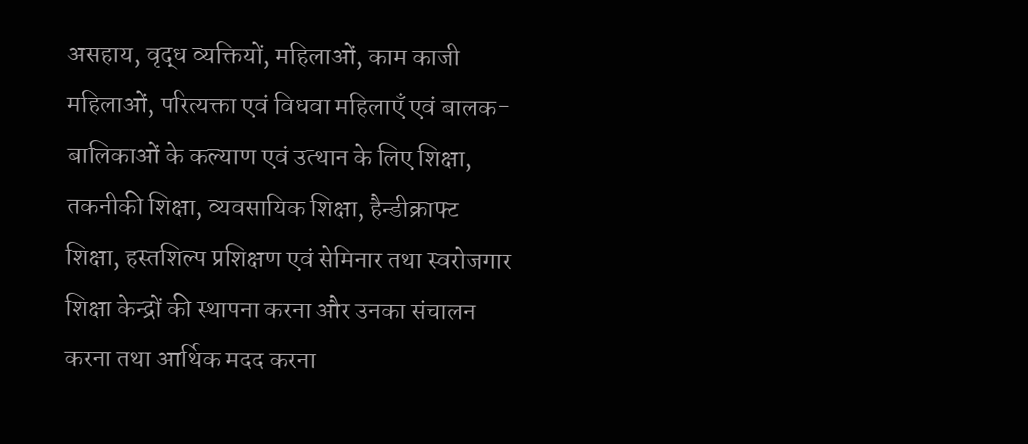असहाय, वृद्ध व्यक्तियों, महिलाओं, काम काजी महिलाओं, परित्यक्ता एवं विधवा महिलाएँ एवं बालक-बालिकाओं के कल्याण एवं उत्थान के लिए शिक्षा, तकनीकी शिक्षा, व्यवसायिक शिक्षा, हैन्डीक्राफ्ट शिक्षा, हस्तशिल्प प्रशिक्षण एवं सेमिनार तथा स्वरोजगार शिक्षा केन्द्रों की स्थापना करना और उनका संचालन करना तथा आर्थिक मदद करना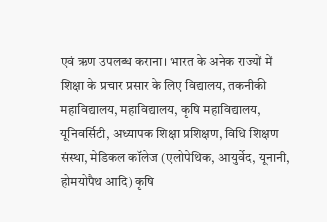एवं ऋण उपलब्ध कराना। भारत के अनेक राज्यों में शिक्षा के प्रचार प्रसार के लिए विद्यालय, तकनीकी महाविद्यालय, महाविद्यालय, कृषि महाविद्यालय, यूनिवर्सिटी, अध्यापक शिक्षा प्रशिक्षण, विधि शिक्षण संस्था, मेडिकल कॉलेज (एलोपेथिक, आयुर्वेद, यूनानी, होमयोपैथ आदि) कृषि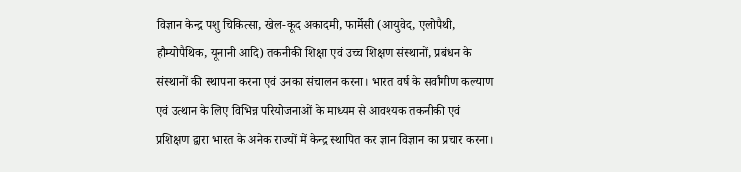विज्ञान केन्द्र पशु चिकित्सा, खेल-कूद अकादमी, फार्मेसी (आयुवेद, एलोपैथी, हौम्योपैथिक, यूनानी आदि) तकनीकी शिक्षा एवं उच्च शिक्षण संस्थानों, प्रबंधन के संस्थानों की स्थापना करना एवं उनका संचालन करना। भारत वर्ष के सर्वांगीण कल्याण एवं उत्थान के लिए विभिन्न परियोजनाओं के माध्यम से आवश्यक तकनीकी एवं प्रशिक्षण द्वारा भारत के अनेक राज्यों में केन्द्र स्थापित कर ज्ञान विज्ञान का प्रचार करना।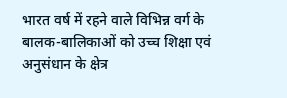भारत वर्ष में रहने वाले विभिन्न वर्ग के बालक-बालिकाओं को उच्च शिक्षा एवं अनुसंधान के क्षेत्र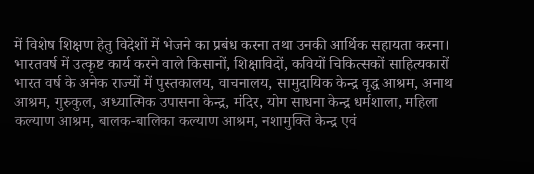में विशेष शिक्षण हेतु विदेशों में भेजने का प्रबंध करना तथा उनकी आर्थिक सहायता करना। भारतवर्ष में उत्कृष्ट कार्य करने वाले किसानों, शिक्षाविदों, कवियों चिकित्सकों साहित्यकारों भारत वर्ष के अनेक राज्यों में पुस्तकालय, वाचनालय, सामुदायिक केन्द्र वृद्ध आश्रम, अनाथ आश्रम, गुरुकुल, अध्यात्मिक उपासना केन्द्र, मंदिर, योग साधना केन्द्र धर्मशाला, महिला कल्याण आश्रम, बालक-बालिका कल्याण आश्रम, नशामुक्ति केन्द्र एवं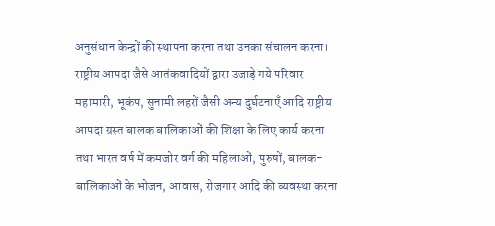अनुसंधान केन्द्रों की स्थापना करना तथा उनका संचालन करना। राष्ट्रीय आपदा जैसे आतंकवादियों द्वारा उजाड़े गये परिवार महामारी, भूकंप, सुनामी लहरों जैसी अन्य दुर्घटनाएँ आदि राष्ट्रीय आपदा ग्रस्त बालक बालिकाओं की शिक्षा के लिए कार्य करना तथा भारत वर्ष में कमजोर वर्ग की महिलाओं, पुरुषों, बालक-बालिकाओं के भोजन, आवास, रोजगार आदि की व्यवस्था करना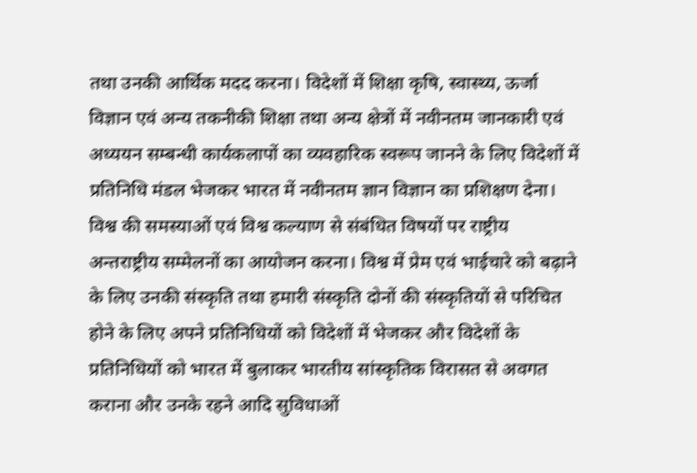तथा उनकी आर्थिक मदद करना। विदेशों में शिक्षा कृषि, स्वास्थ्य, ऊर्जा विज्ञान एवं अन्य तकनीकी शिक्षा तथा अन्य क्षेत्रों में नवीनतम जानकारी एवं अध्ययन सम्बन्धी कार्यकलापों का व्यवहारिक स्वरूप जानने के लिए विदेशों में प्रतिनिधि मंडल भेजकर भारत में नवीनतम ज्ञान विज्ञान का प्रशिक्षण देना। विश्व की समस्याओं एवं विश्व कल्याण से संबंधित विषयों पर राष्ट्रीय अन्तराष्ट्रीय सम्मेलनों का आयोजन करना। विश्व में प्रेम एवं भाईचारे को बढ़ाने के लिए उनकी संस्कृति तथा हमारी संस्कृति दोनों की संस्कृतियों से परिचित होने के लिए अपने प्रतिनिधियों को विदेशों में भेजकर और विदेशों के प्रतिनिधियों को भारत में बुलाकर भारतीय सांस्कृतिक विरासत से अवगत कराना और उनके रहने आदि सुविधाओं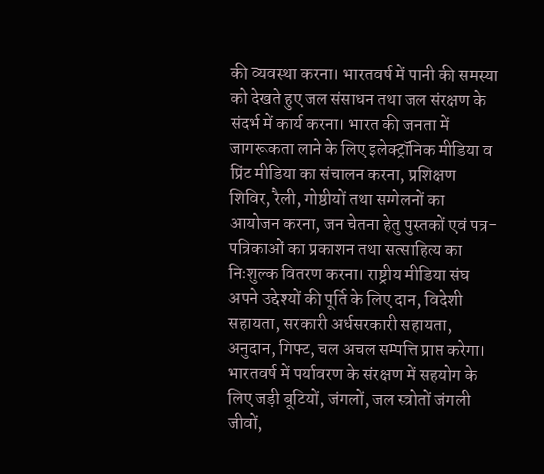की व्यवस्था करना। भारतवर्ष में पानी की समस्या को देखते हुए जल संसाधन तथा जल संरक्षण के संदर्भ में कार्य करना। भारत की जनता में जागरूकता लाने के लिए इलेक्ट्रॉनिक मीडिया व प्रिंट मीडिया का संचालन करना, प्रशिक्षण शिविर, रैली, गोष्ठीयों तथा सग्गेलनों का आयोजन करना, जन चेतना हेतु पुस्तकों एवं पत्र-पत्रिकाओं का प्रकाशन तथा सत्साहित्य का निःशुल्क वितरण करना। राष्ट्रीय मीडिया संघ अपने उद्देश्यों की पूर्ति के लिए दान, विदेशी सहायता, सरकारी अर्धसरकारी सहायता, अनुदान, गिफ्ट, चल अचल सम्पत्ति प्राप्त करेगा। भारतवर्ष में पर्यावरण के संरक्षण में सहयोग के लिए जड़ी बूटियों, जंगलों, जल स्त्रोतों जंगली जीवों,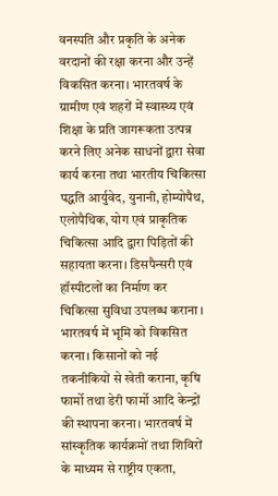वनस्पति और प्रकृति के अनेक वरदानों की रक्षा करना और उन्हें विकसित करना। भारतवर्ष के ग्रामीण एवं शहरों में स्वास्थ्य एवं शिक्षा के प्रति जागरूकता उत्पन्न करने लिए अनेक साधनों द्वारा सेवा कार्य करना तथा भारतीय चिकित्सा पद्धति आर्युवेद, युनानी, होम्योपैथ, एलोपैथिक, योग एवं प्राकृतिक चिकित्सा आदि द्वारा पिड़ितों की सहायता करना। डिसपैन्सरी एवं हॉस्पीटलों का निर्माण कर चिकित्सा सुविधा उपलब्ध कराना । भारतवर्ष में भूमि को विकसित करना। किसानों को नई तकनीकियों से खेती कराना, कृषि फार्मो तथा डेरी फार्मो आदि केन्द्रों की स्थापना करना। भारतवर्ष में सांस्कृतिक कार्यक्रमों तथा शिविरों के माध्यम से राष्ट्रीय एकता,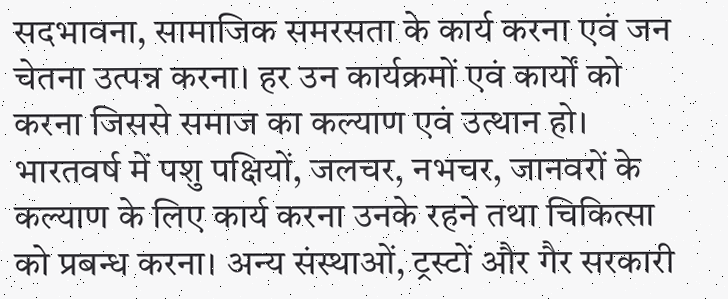सदभावना, सामाजिक समरसता के कार्य करना एवं जन चेतना उत्पन्न करना। हर उन कार्यक्रमों एवं कार्यों को करना जिससे समाज का कल्याण एवं उत्थान हो। भारतवर्ष में पशु पक्षियों, जलचर, नभचर, जानवरों के कल्याण के लिए कार्य करना उनके रहने तथा चिकित्सा को प्रबन्ध करना। अन्य संस्थाओं, ट्रस्टों और गैर सरकारी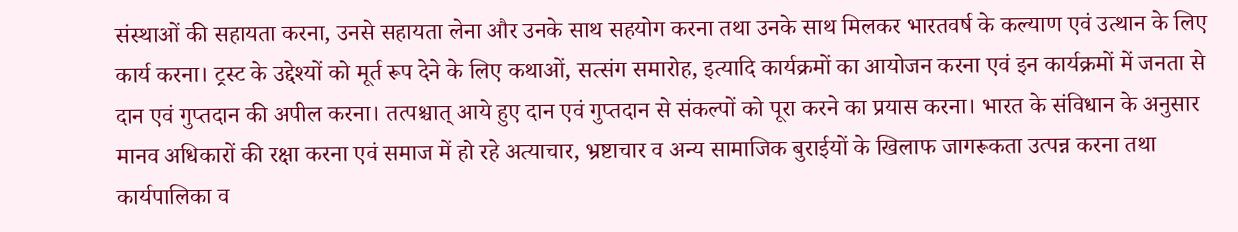संस्थाओं की सहायता करना, उनसे सहायता लेना और उनके साथ सहयोग करना तथा उनके साथ मिलकर भारतवर्ष के कल्याण एवं उत्थान के लिए कार्य करना। ट्रस्ट के उद्देश्यों को मूर्त रूप देने के लिए कथाओं, सत्संग समारोह, इत्यादि कार्यक्रमों का आयोजन करना एवं इन कार्यक्रमों में जनता से दान एवं गुप्तदान की अपील करना। तत्पश्चात् आये हुए दान एवं गुप्तदान से संकल्पों को पूरा करने का प्रयास करना। भारत के संविधान के अनुसार मानव अधिकारों की रक्षा करना एवं समाज में हो रहे अत्याचार, भ्रष्टाचार व अन्य सामाजिक बुराईयों के खिलाफ जागरूकता उत्पन्न करना तथा कार्यपालिका व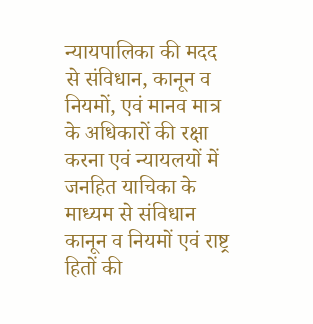न्यायपालिका की मदद से संविधान, कानून व नियमों, एवं मानव मात्र के अधिकारों की रक्षा करना एवं न्यायलयों में जनहित याचिका के माध्यम से संविधान कानून व नियमों एवं राष्ट्र हितों की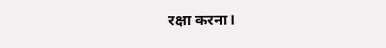रक्षा करना।